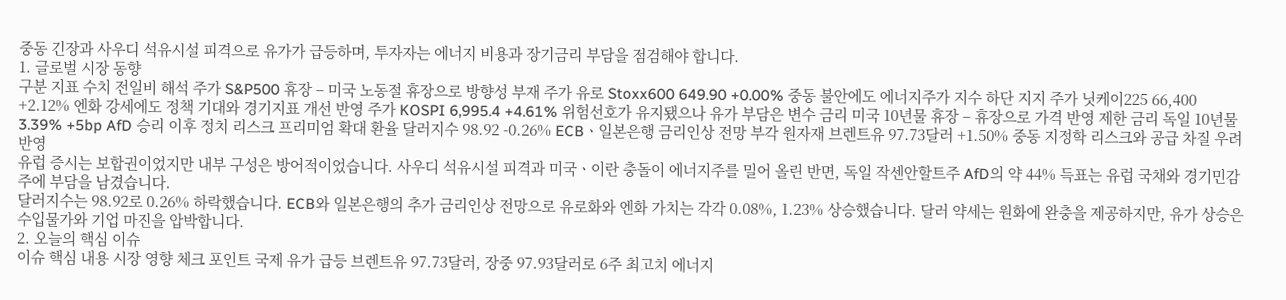중동 긴장과 사우디 석유시설 피격으로 유가가 급등하며, 투자자는 에너지 비용과 장기금리 부담을 점검해야 합니다.
1. 글로벌 시장 동향
구분 지표 수치 전일비 해석 주가 S&P500 휴장 – 미국 노동절 휴장으로 방향성 부재 주가 유로 Stoxx600 649.90 +0.00% 중동 불안에도 에너지주가 지수 하단 지지 주가 닛케이225 66,400 +2.12% 엔화 강세에도 정책 기대와 경기지표 개선 반영 주가 KOSPI 6,995.4 +4.61% 위험선호가 유지됐으나 유가 부담은 변수 금리 미국 10년물 휴장 – 휴장으로 가격 반영 제한 금리 독일 10년물 3.39% +5bp AfD 승리 이후 정치 리스크 프리미엄 확대 환율 달러지수 98.92 -0.26% ECBㆍ일본은행 금리인상 전망 부각 원자재 브렌트유 97.73달러 +1.50% 중동 지정학 리스크와 공급 차질 우려 반영
유럽 증시는 보합권이었지만 내부 구성은 방어적이었습니다. 사우디 석유시설 피격과 미국ㆍ이란 충돌이 에너지주를 밀어 올린 반면, 독일 작센안할트주 AfD의 약 44% 득표는 유럽 국채와 경기민감주에 부담을 남겼습니다.
달러지수는 98.92로 0.26% 하락했습니다. ECB와 일본은행의 추가 금리인상 전망으로 유로화와 엔화 가치는 각각 0.08%, 1.23% 상승했습니다. 달러 약세는 원화에 완충을 제공하지만, 유가 상승은 수입물가와 기업 마진을 압박합니다.
2. 오늘의 핵심 이슈
이슈 핵심 내용 시장 영향 체크 포인트 국제 유가 급등 브렌트유 97.73달러, 장중 97.93달러로 6주 최고치 에너지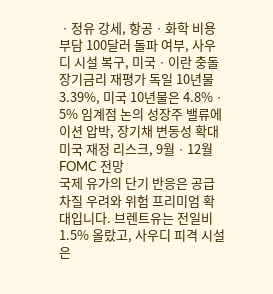ㆍ정유 강세, 항공ㆍ화학 비용 부담 100달러 돌파 여부, 사우디 시설 복구, 미국ㆍ이란 충돌 장기금리 재평가 독일 10년물 3.39%, 미국 10년물은 4.8%ㆍ5% 임계점 논의 성장주 밸류에이션 압박, 장기채 변동성 확대 미국 재정 리스크, 9월ㆍ12월 FOMC 전망
국제 유가의 단기 반응은 공급 차질 우려와 위험 프리미엄 확대입니다. 브렌트유는 전일비 1.5% 올랐고, 사우디 피격 시설은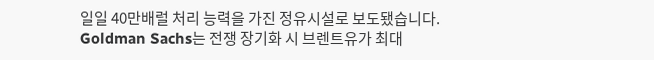일일 40만배럴 처리 능력을 가진 정유시설로 보도됐습니다. Goldman Sachs는 전쟁 장기화 시 브렌트유가 최대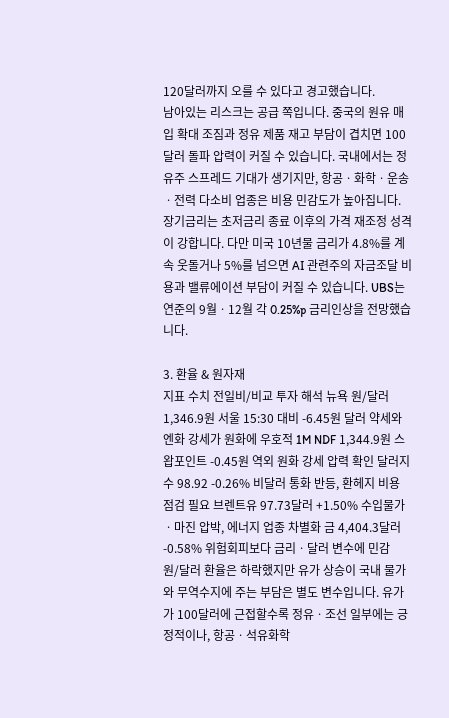120달러까지 오를 수 있다고 경고했습니다.
남아있는 리스크는 공급 쪽입니다. 중국의 원유 매입 확대 조짐과 정유 제품 재고 부담이 겹치면 100달러 돌파 압력이 커질 수 있습니다. 국내에서는 정유주 스프레드 기대가 생기지만, 항공ㆍ화학ㆍ운송ㆍ전력 다소비 업종은 비용 민감도가 높아집니다.
장기금리는 초저금리 종료 이후의 가격 재조정 성격이 강합니다. 다만 미국 10년물 금리가 4.8%를 계속 웃돌거나 5%를 넘으면 AI 관련주의 자금조달 비용과 밸류에이션 부담이 커질 수 있습니다. UBS는 연준의 9월ㆍ12월 각 0.25%p 금리인상을 전망했습니다.

3. 환율 & 원자재
지표 수치 전일비/비교 투자 해석 뉴욕 원/달러 1,346.9원 서울 15:30 대비 -6.45원 달러 약세와 엔화 강세가 원화에 우호적 1M NDF 1,344.9원 스왑포인트 -0.45원 역외 원화 강세 압력 확인 달러지수 98.92 -0.26% 비달러 통화 반등, 환헤지 비용 점검 필요 브렌트유 97.73달러 +1.50% 수입물가ㆍ마진 압박, 에너지 업종 차별화 금 4,404.3달러 -0.58% 위험회피보다 금리ㆍ달러 변수에 민감
원/달러 환율은 하락했지만 유가 상승이 국내 물가와 무역수지에 주는 부담은 별도 변수입니다. 유가가 100달러에 근접할수록 정유ㆍ조선 일부에는 긍정적이나, 항공ㆍ석유화학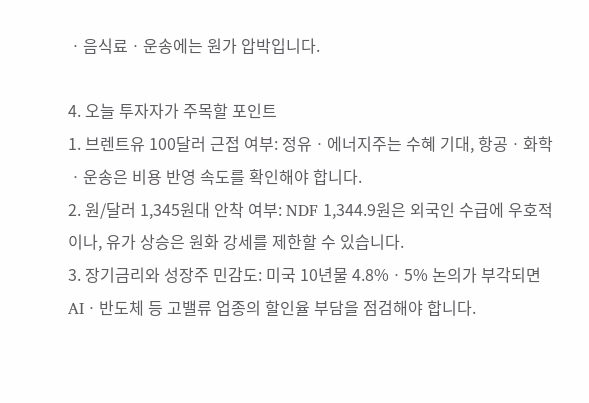ㆍ음식료ㆍ운송에는 원가 압박입니다.

4. 오늘 투자자가 주목할 포인트
1. 브렌트유 100달러 근접 여부: 정유ㆍ에너지주는 수혜 기대, 항공ㆍ화학ㆍ운송은 비용 반영 속도를 확인해야 합니다.
2. 원/달러 1,345원대 안착 여부: NDF 1,344.9원은 외국인 수급에 우호적이나, 유가 상승은 원화 강세를 제한할 수 있습니다.
3. 장기금리와 성장주 민감도: 미국 10년물 4.8%ㆍ5% 논의가 부각되면 AIㆍ반도체 등 고밸류 업종의 할인율 부담을 점검해야 합니다.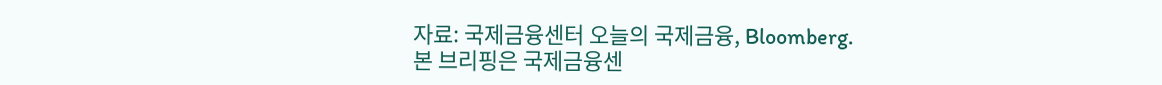자료: 국제금융센터 오늘의 국제금융, Bloomberg.
본 브리핑은 국제금융센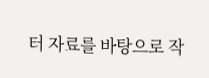터 자료를 바탕으로 작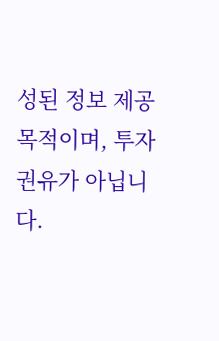성된 정보 제공 목적이며, 투자 권유가 아닙니다.